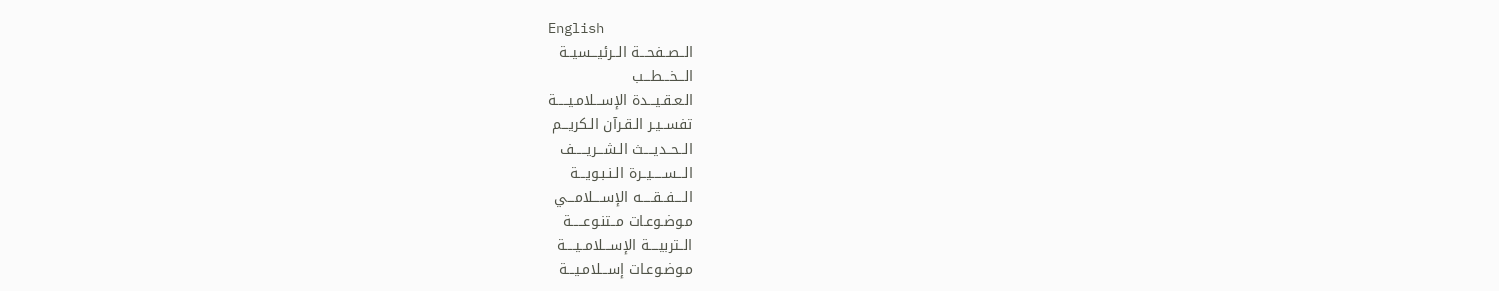English
الــصــفحـــة الــرئيـــسيــة
الـــخـــطـــب
الـعـقـيـــدة الإســـلامـيـــــة
تفســيـر الـقـرآن الـكريـــم
الــحــديــــث الـشـــريـــــف
الـــســـــيــرة الـنـبـويـــة
الــــفــقـــــه الإســــلامـــي
مـوضـوعـات مــتنـوعـــــة
الــتربيــــة الإســـلامــيــــة
مـوضـوعـات إســـلامـيـــة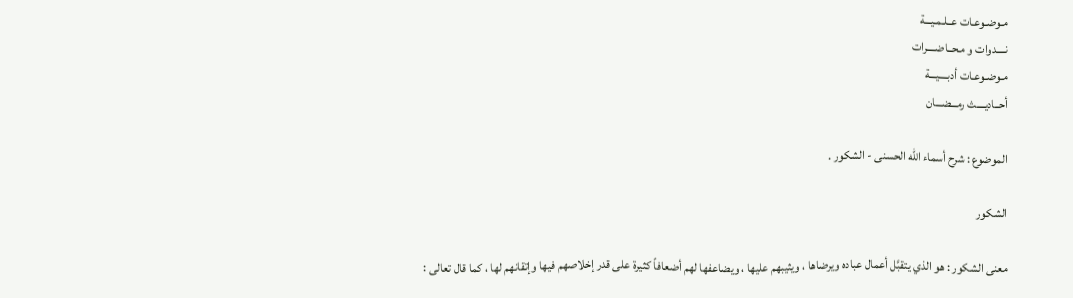مـوضـوعـات عــلـمـيـــة
نــــدوات و مـحــاضــــرات
مـوضـوعـات أدبــــيـــة
أحــاديــــث رمـــضـــان

الموضوع : شرح أسماء الله الحسنى - الشكور .

الشكور

معنى الشكور : هو الذي يتقبَّل أعمال عباده ويرضاها ، ويثيبهم عليها ، ويضاعفها لهم أضعافاً كثيرة على قدر إخلاصهم فيها وإتقانهم لها ، كما قال تعالى :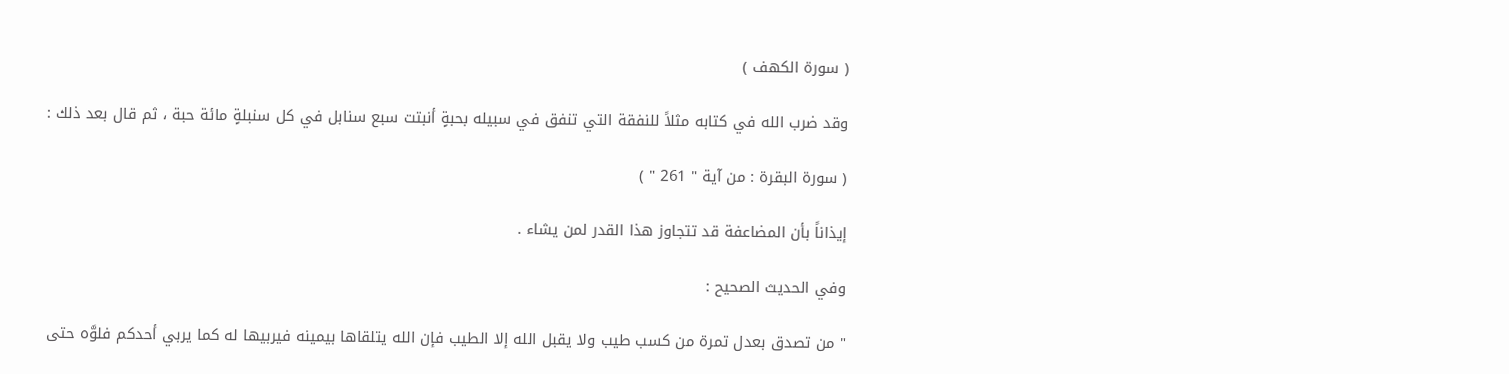( سورة الكهف )

وقد ضرب الله في كتابه مثلاً للنفقة التي تنفق في سبيله بحبةٍ أنبتت سبع سنابل في كل سنبلةٍ مائة حبة ، ثم قال بعد ذلك :

( سورة البقرة : من آية " 261 " )

إيذاناً بأن المضاعفة قد تتجاوز هذا القدر لمن يشاء .

وفي الحديث الصحيح :

" من تصدق بعدل تمرة من كسب طيب ولا يقبل الله إلا الطيب فإن الله يتلقاها بيمينه فيربيها له كما يربي أحدكم فلوَّه حتى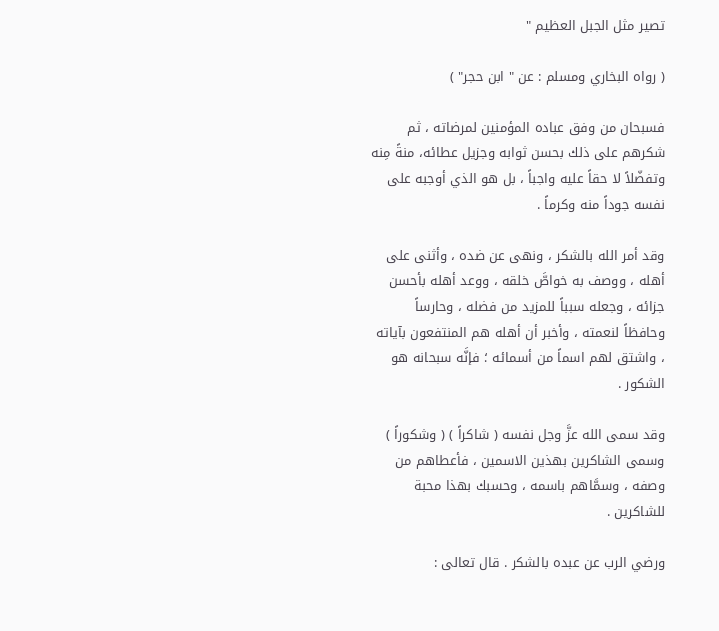تصير مثل الجبل العظيم "

( رواه البخاري ومسلم : عن " ابن حجر" )

فسبحان من وفق عباده المؤمنين لمرضاته ، ثم شكرهم على ذلك بحسن ثوابه وجزيل عطائه، منةً مِنه وتفضّلاً لا حقاً عليه واجباً ، بل هو الذي أوجبه على نفسه جوداً منه وكرماً .

وقد أمر الله بالشكر ، ونهى عن ضده ، وأثنى على أهله ، ووصف به خواصَّ خلقه ، ووعد أهله بأحسن جزائه ، وجعله سبباً للمزيد من فضله ، وحارساً وحافظاً لنعمته ، وأخبر أن أهله هم المنتفعون بآياته ، واشتق لهم اسماً من أسمائه ؛ فإنَّه سبحانه هو الشكور .

وقد سمى الله عزَّ وجل نفسه ( شاكراً ) ( وشكوراً ) وسمى الشاكرين بهذين الاسمين ، فأعطاهم من وصفه ، وسمَّاهم باسمه ، وحسبك بهذا محبة للشاكرين .

ورضي الرب عن عبده بالشكر . قال تعالى :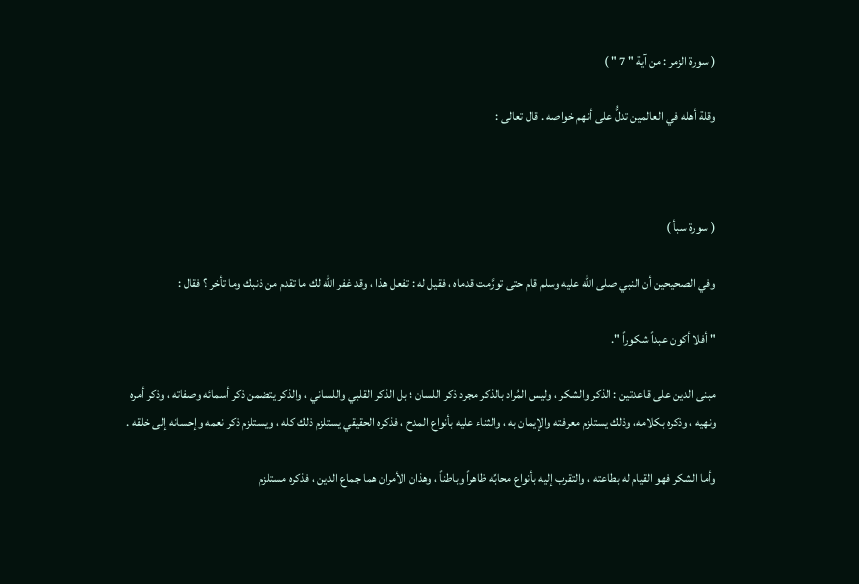( سورة الزمر : من آية " 7 " )

وقلة أهله في العالمين تدلُّ على أنهم خواصه . قال تعالى :



( سورة سبأ )

وفي الصحيحين أن النبي صلى الله عليه وسلم قام حتى تورَّمت قدماه ، فقيل له : تفعل هذا ، وقد غفر الله لك ما تقدم من ذنبك وما تأخر ؟ فقال :

" أفلا أكون عبداً شكوراً ".

مبنى الدين على قاعدتين : الذكر والشكر ، وليس المُراد بالذكر مجرد ذكر اللسان ؛ بل الذكر القلبي واللساني ، والذكر يتضمن ذكر أسمائه وصفاته ، وذكر أمره ونهيه ، وذكره بكلامه، وذلك يستلزم معرفته والإيمان به ، والثناء عليه بأنواع المدح ، فذكره الحقيقي يستلزم ذلك كله ، ويستلزم ذكر نعمه وإحسانه إلى خلقه .

وأما الشكر فهو القيام له بطاعته ، والتقرب إليه بأنواع محابِّه ظاهراً وباطناً ، وهذان الأمران هما جماع الدين ، فذكره مستلزم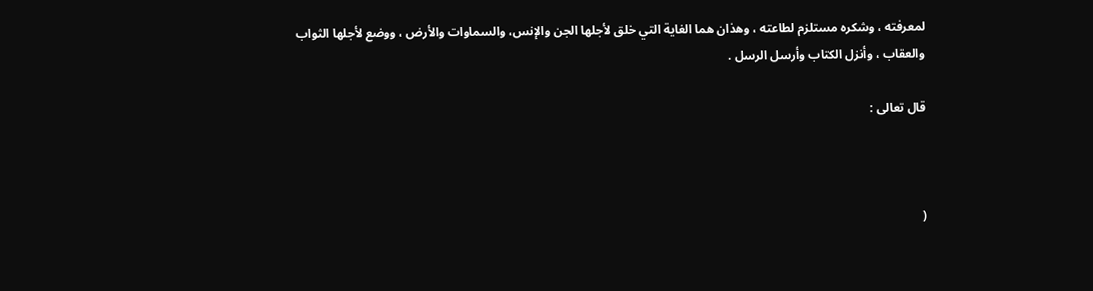لمعرفته ، وشكره مستلزم لطاعته ، وهذان هما الغاية التي خلق لأجلها الجن والإنس، والسماوات والأرض ، ووضع لأجلها الثواب والعقاب ، وأنزل الكتاب وأرسل الرسل .

قال تعالى :



(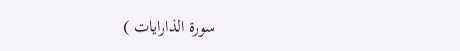سورة الذارايات )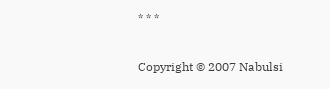* * *

Copyright © 2007 Nabulsi